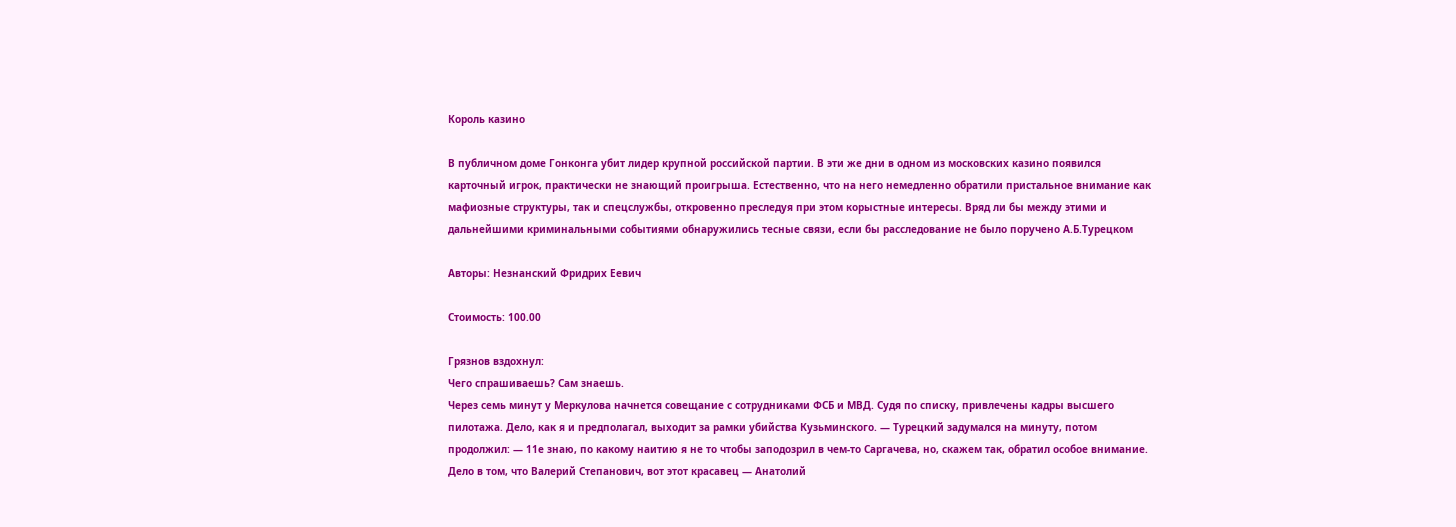Король казино

В публичном доме Гонконга убит лидер крупной российской партии. В эти же дни в одном из московских казино появился карточный игрок, практически не знающий проигрыша. Естественно, что на него немедленно обратили пристальное внимание как мафиозные структуры, так и спецслужбы, откровенно преследуя при этом корыстные интересы. Вряд ли бы между этими и дальнейшими криминальными событиями обнаружились тесные связи, если бы расследование не было поручено А.Б.Турецком

Авторы: Незнанский Фридрих Еевич

Стоимость: 100.00

Грязнов вздохнул:
Чего спрашиваешь? Сам знаешь.
Через семь минут у Меркулова начнется совещание с сотрудниками ФСБ и МВД. Судя по списку, привлечены кадры высшего пилотажа. Дело, как я и предполагал, выходит за рамки убийства Кузьминского. — Турецкий задумался на минуту, потом продолжил: — 11е знаю, по какому наитию я не то чтобы заподозрил в чем-то Саргачева, но, скажем так, обратил особое внимание. Дело в том, что Валерий Степанович, вот этот красавец — Анатолий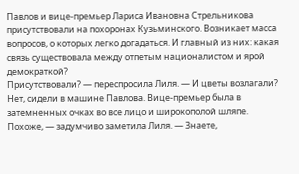Павлов и вице-премьер Лариса Ивановна Стрельникова присутствовали на похоронах Кузьминского. Возникает масса вопросов, о которых легко догадаться. И главный из них: какая связь существовала между отпетым националистом и ярой демократкой?
Присутствовали? — переспросила Лиля. — И цветы возлагали?
Нет, сидели в машине Павлова. Вице-премьер была в затемненных очках во все лицо и широкополой шляпе.
Похоже, — задумчиво заметила Лиля. — Знаете,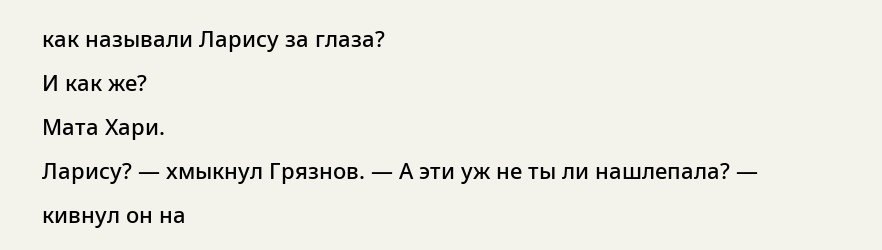как называли Ларису за глаза?
И как же?
Мата Хари.
Ларису? — хмыкнул Грязнов. — А эти уж не ты ли нашлепала? — кивнул он на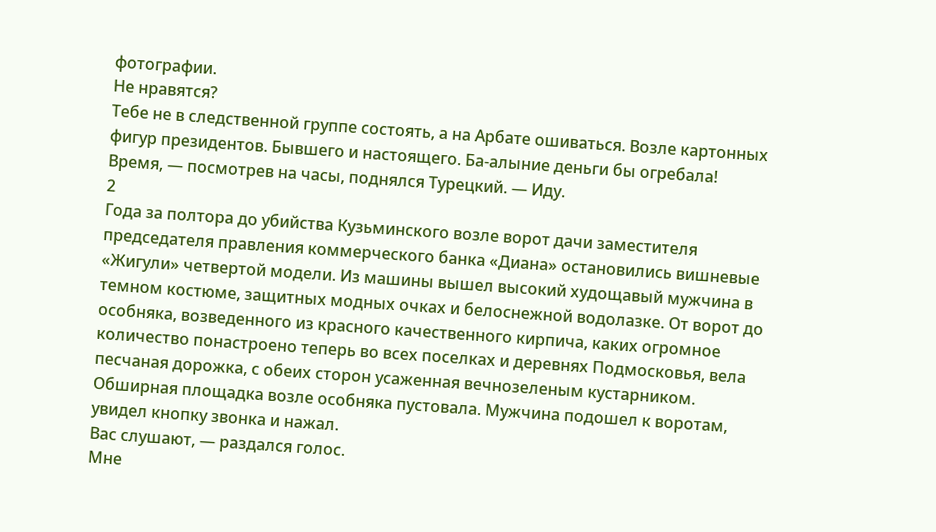фотографии.
Не нравятся?
Тебе не в следственной группе состоять, а на Арбате ошиваться. Возле картонных фигур президентов. Бывшего и настоящего. Ба-алыние деньги бы огребала!
Время, — посмотрев на часы, поднялся Турецкий. — Иду.
2
Года за полтора до убийства Кузьминского возле ворот дачи заместителя председателя правления коммерческого банка «Диана» остановились вишневые «Жигули» четвертой модели. Из машины вышел высокий худощавый мужчина в темном костюме, защитных модных очках и белоснежной водолазке. От ворот до особняка, возведенного из красного качественного кирпича, каких огромное количество понастроено теперь во всех поселках и деревнях Подмосковья, вела песчаная дорожка, с обеих сторон усаженная вечнозеленым кустарником. Обширная площадка возле особняка пустовала. Мужчина подошел к воротам, увидел кнопку звонка и нажал.
Вас слушают, — раздался голос.
Мне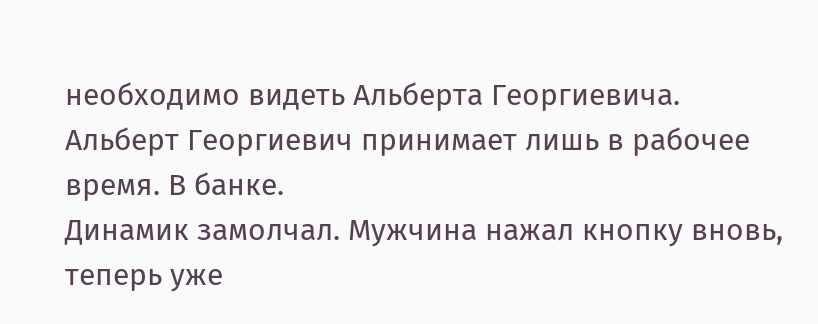необходимо видеть Альберта Георгиевича.
Альберт Георгиевич принимает лишь в рабочее время. В банке.
Динамик замолчал. Мужчина нажал кнопку вновь, теперь уже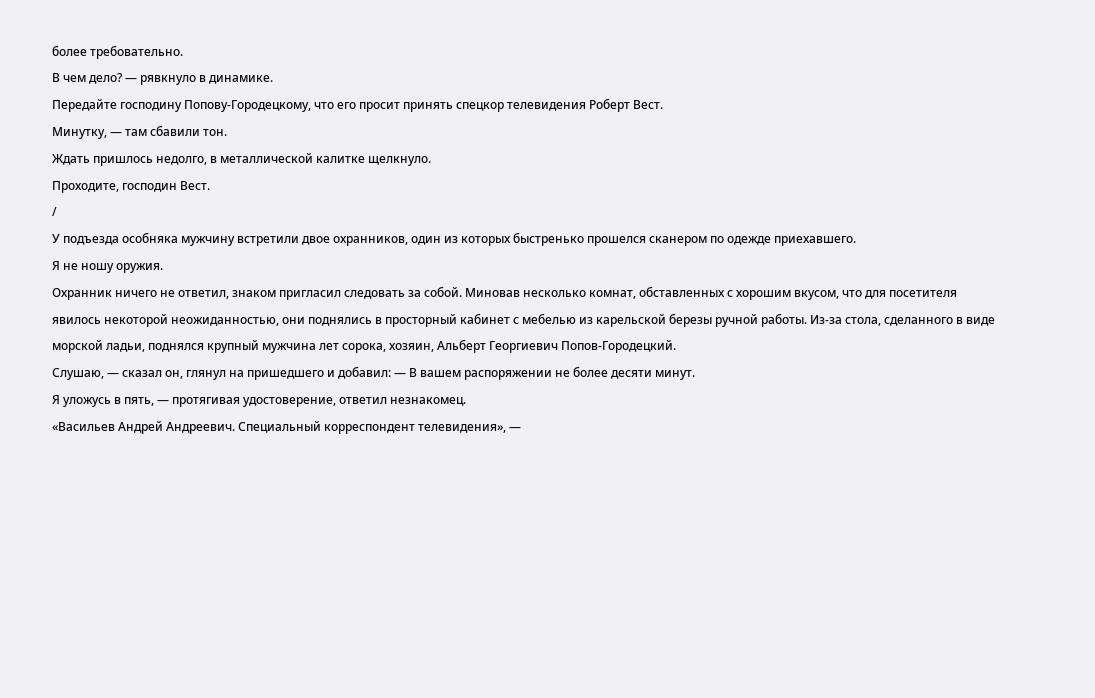более требовательно.
В чем дело? — рявкнуло в динамике.
Передайте господину Попову-Городецкому, что его просит принять спецкор телевидения Роберт Вест.
Минутку, — там сбавили тон.
Ждать пришлось недолго, в металлической калитке щелкнуло.
Проходите, господин Вест.
/
У подъезда особняка мужчину встретили двое охранников, один из которых быстренько прошелся сканером по одежде приехавшего.
Я не ношу оружия.
Охранник ничего не ответил, знаком пригласил следовать за собой. Миновав несколько комнат, обставленных с хорошим вкусом, что для посетителя явилось некоторой неожиданностью, они поднялись в просторный кабинет с мебелью из карельской березы ручной работы. Из-за стола, сделанного в виде морской ладьи, поднялся крупный мужчина лет сорока, хозяин, Альберт Георгиевич Попов-Городецкий.
Слушаю, — сказал он, глянул на пришедшего и добавил: — В вашем распоряжении не более десяти минут.
Я уложусь в пять, — протягивая удостоверение, ответил незнакомец.
«Васильев Андрей Андреевич. Специальный корреспондент телевидения», —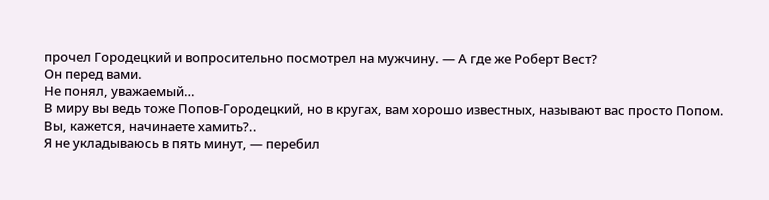прочел Городецкий и вопросительно посмотрел на мужчину. — А где же Роберт Вест?
Он перед вами.
Не понял, уважаемый…
В миру вы ведь тоже Попов-Городецкий, но в кругах, вам хорошо известных, называют вас просто Попом.
Вы, кажется, начинаете хамить?..
Я не укладываюсь в пять минут, — перебил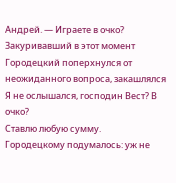Андрей. — Играете в очко?
Закуривавший в этот момент Городецкий поперхнулся от неожиданного вопроса, закашлялся
Я не ослышался, господин Вест? В очко?
Ставлю любую сумму.
Городецкому подумалось: уж не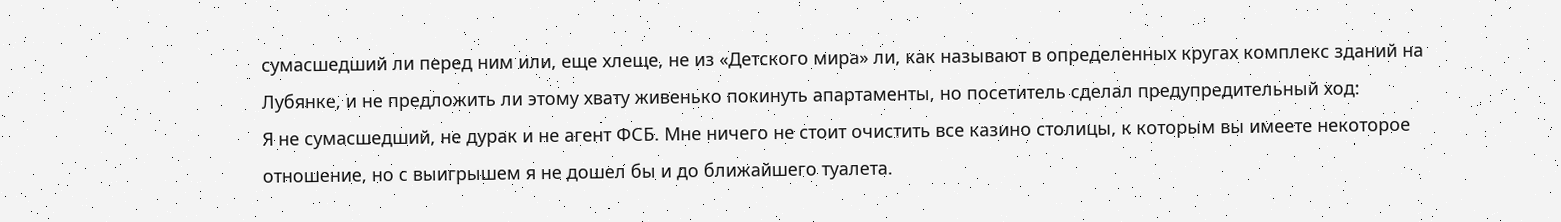сумасшедший ли перед ним или, еще хлеще, не из «Детского мира» ли, как называют в определенных кругах комплекс зданий на Лубянке, и не предложить ли этому хвату живенько покинуть апартаменты, но посетитель сделал предупредительный ход:
Я не сумасшедший, не дурак и не агент ФСБ. Мне ничего не стоит очистить все казино столицы, к которым вы имеете некоторое отношение, но с выигрышем я не дошел бы и до ближайшего туалета.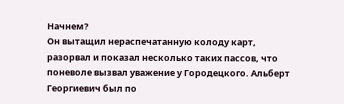Начнем?
Он вытащил нераспечатанную колоду карт, разорвал и показал несколько таких пассов, что поневоле вызвал уважение у Городецкого. Альберт Георгиевич был по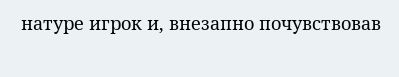натуре игрок и, внезапно почувствовав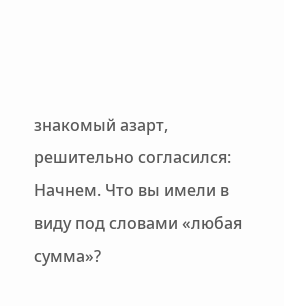знакомый азарт, решительно согласился:
Начнем. Что вы имели в виду под словами «любая сумма»?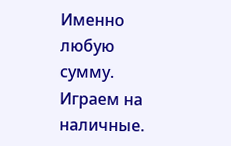Именно любую сумму.
Играем на наличные.